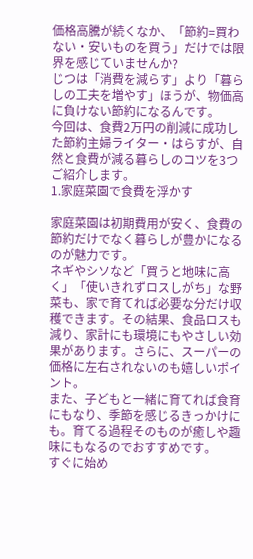価格高騰が続くなか、「節約=買わない・安いものを買う」だけでは限界を感じていませんか?
じつは「消費を減らす」より「暮らしの工夫を増やす」ほうが、物価高に負けない節約になるんです。
今回は、食費2万円の削減に成功した節約主婦ライター・はらすが、自然と食費が減る暮らしのコツを3つご紹介します。
1.家庭菜園で食費を浮かす

家庭菜園は初期費用が安く、食費の節約だけでなく暮らしが豊かになるのが魅力です。
ネギやシソなど「買うと地味に高く」「使いきれずロスしがち」な野菜も、家で育てれば必要な分だけ収穫できます。その結果、食品ロスも減り、家計にも環境にもやさしい効果があります。さらに、スーパーの価格に左右されないのも嬉しいポイント。
また、子どもと一緒に育てれば食育にもなり、季節を感じるきっかけにも。育てる過程そのものが癒しや趣味にもなるのでおすすめです。
すぐに始め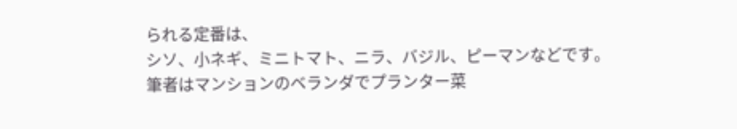られる定番は、
シソ、小ネギ、ミニトマト、ニラ、バジル、ピーマンなどです。
筆者はマンションのベランダでプランター菜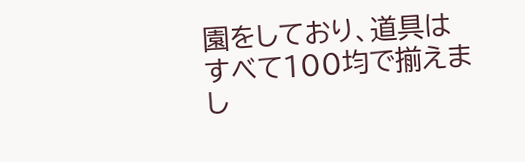園をしており、道具はすべて100均で揃えまし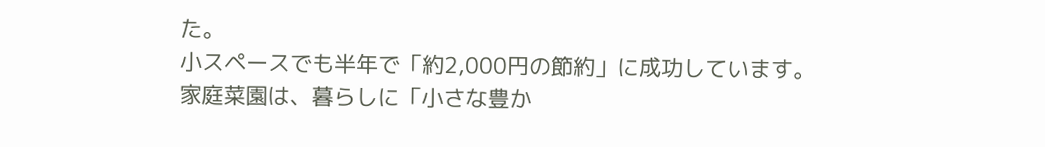た。
小スペースでも半年で「約2,000円の節約」に成功しています。
家庭菜園は、暮らしに「小さな豊か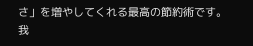さ」を増やしてくれる最高の節約術です。我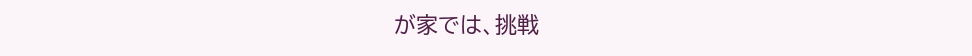が家では、挑戦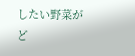したい野菜がど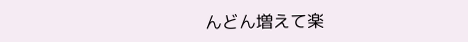んどん増えて楽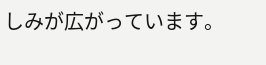しみが広がっています。